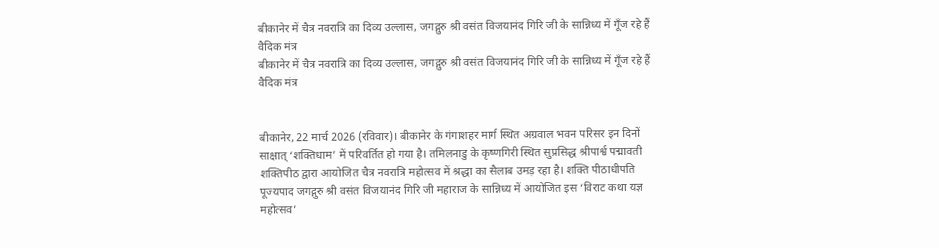बीकानेर में चैत्र नवरात्रि का दिव्य उल्लास, जगद्गुरु श्री वसंत विजयानंद गिरि जी के सान्निध्य में गूँज रहे हैं वैदिक मंत्र
बीकानेर में चैत्र नवरात्रि का दिव्य उल्लास, जगद्गुरु श्री वसंत विजयानंद गिरि जी के सान्निध्य में गूँज रहे हैं वैदिक मंत्र


बीकानेर, 22 मार्च 2026 (रविवार)। बीकानेर के गंगाशहर मार्ग स्थित अग्रवाल भवन परिसर इन दिनों साक्षात् ‘शक्तिधाम’ में परिवर्तित हो गया है। तमिलनाडु के कृष्णगिरी स्थित सुप्रसिद्ध श्रीपार्श्व पद्मावती शक्तिपीठ द्वारा आयोजित चैत्र नवरात्रि महोत्सव में श्रद्धा का सैलाब उमड़ रहा है। शक्ति पीठाधीपति पूज्यपाद जगद्गुरु श्री वसंत विजयानंद गिरि जी महाराज के सान्निध्य में आयोजित इस ‘विराट कथा यज्ञ महोत्सव’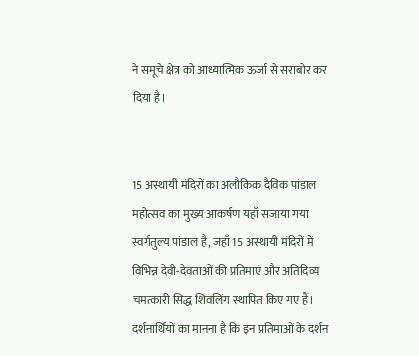ने समूचे क्षेत्र को आध्यात्मिक ऊर्जा से सराबोर कर दिया है।


15 अस्थायी मंदिरों का अलौकिक दैविक पांडाल
महोत्सव का मुख्य आकर्षण यहाँ सजाया गया स्वर्गतुल्य पांडाल है, जहाँ 15 अस्थायी मंदिरों में विभिन्न देवी-देवताओं की प्रतिमाएं और अतिदिव्य चमत्कारी सिद्ध शिवलिंग स्थापित किए गए हैं। दर्शनार्थियों का मानना है कि इन प्रतिमाओं के दर्शन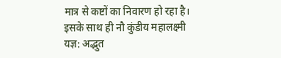मात्र से कष्टों का निवारण हो रहा है। इसके साथ ही नौ कुंडीय महालक्ष्मी यज्ञ: अद्भुत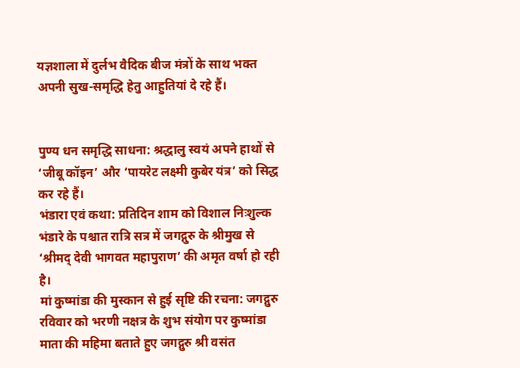यज्ञशाला में दुर्लभ वैदिक बीज मंत्रों के साथ भक्त अपनी सुख-समृद्धि हेतु आहुतियां दे रहे हैं।


पुण्य धन समृद्धि साधना: श्रद्धालु स्वयं अपने हाथों से ‘जीबू कॉइन’ और ‘पायरेट लक्ष्मी कुबेर यंत्र’ को सिद्ध कर रहे हैं।
भंडारा एवं कथा: प्रतिदिन शाम को विशाल निःशुल्क भंडारे के पश्चात रात्रि सत्र में जगद्गुरु के श्रीमुख से ‘श्रीमद् देवी भागवत महापुराण’ की अमृत वर्षा हो रही है।
मां कुष्मांडा की मुस्कान से हुई सृष्टि की रचना: जगद्गुरु
रविवार को भरणी नक्षत्र के शुभ संयोग पर कुष्मांडा माता की महिमा बताते हुए जगद्गुरु श्री वसंत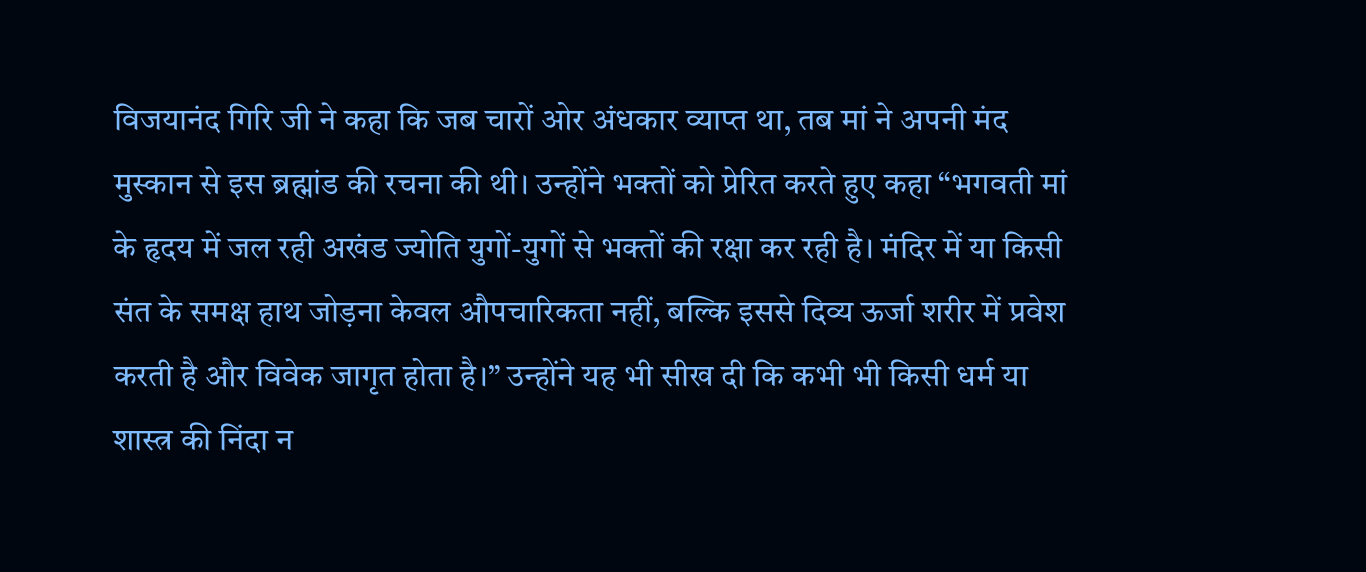विजयानंद गिरि जी ने कहा कि जब चारों ओर अंधकार व्याप्त था, तब मां ने अपनी मंद मुस्कान से इस ब्रह्मांड की रचना की थी। उन्होंने भक्तों को प्रेरित करते हुए कहा “भगवती मां के हृदय में जल रही अखंड ज्योति युगों-युगों से भक्तों की रक्षा कर रही है। मंदिर में या किसी संत के समक्ष हाथ जोड़ना केवल औपचारिकता नहीं, बल्कि इससे दिव्य ऊर्जा शरीर में प्रवेश करती है और विवेक जागृत होता है।” उन्होंने यह भी सीख दी कि कभी भी किसी धर्म या शास्त्र की निंदा न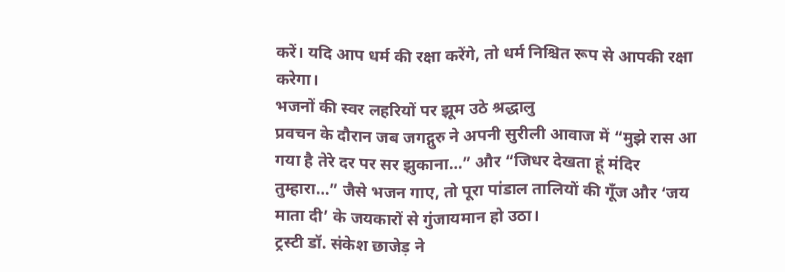करें। यदि आप धर्म की रक्षा करेंगे, तो धर्म निश्चित रूप से आपकी रक्षा करेगा।
भजनों की स्वर लहरियों पर झूम उठे श्रद्धालु
प्रवचन के दौरान जब जगद्गुरु ने अपनी सुरीली आवाज में “मुझे रास आ गया है तेरे दर पर सर झुकाना…” और “जिधर देखता हूं मंदिर तुम्हारा…” जैसे भजन गाए, तो पूरा पांडाल तालियों की गूँज और ‘जय माता दी’ के जयकारों से गुंजायमान हो उठा।
ट्रस्टी डॉ. संकेश छाजेड़ ने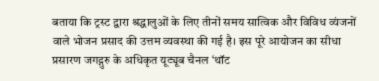बताया कि ट्रस्ट द्वारा श्रद्धालुओं के लिए तीनों समय सात्विक और विविध व्यंजनों वाले भोजन प्रसाद की उत्तम व्यवस्था की गई है। इस पूरे आयोजन का सीधा प्रसारण जगद्गुरु के अधिकृत यूट्यूब चैनल ‘थॉट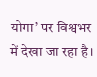योगा’ पर विश्वभर में देखा जा रहा है।